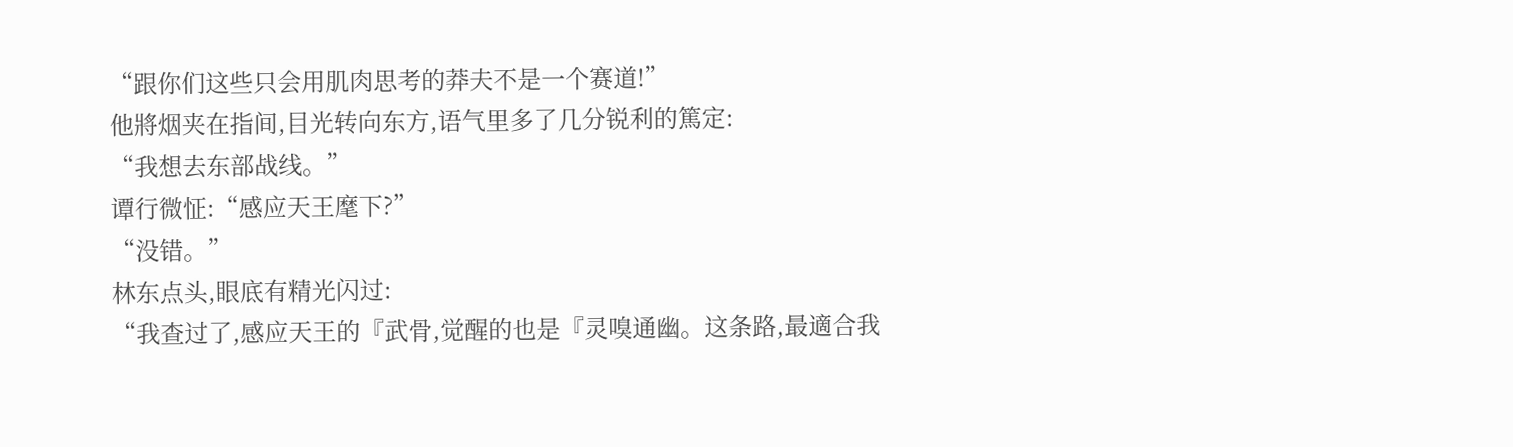“跟你们这些只会用肌肉思考的莽夫不是一个赛道!”
他將烟夹在指间,目光转向东方,语气里多了几分锐利的篤定:
“我想去东部战线。”
谭行微怔:“感应天王麾下?”
“没错。”
林东点头,眼底有精光闪过:
“我查过了,感应天王的『武骨,觉醒的也是『灵嗅通幽。这条路,最適合我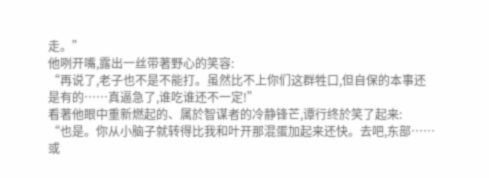走。”
他咧开嘴,露出一丝带著野心的笑容:
“再说了,老子也不是不能打。虽然比不上你们这群牲口,但自保的本事还是有的……真逼急了,谁吃谁还不一定!”
看著他眼中重新燃起的、属於智谋者的冷静锋芒,谭行终於笑了起来:
“也是。你从小脑子就转得比我和叶开那混蛋加起来还快。去吧,东部……或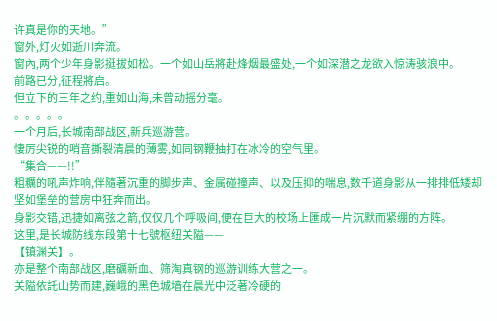许真是你的天地。”
窗外,灯火如逝川奔流。
窗內,两个少年身影挺拔如松。一个如山岳將赴烽烟最盛处,一个如深潜之龙欲入惊涛骇浪中。
前路已分,征程將启。
但立下的三年之约,重如山海,未曾动摇分毫。
。。。。。
一个月后,长城南部战区,新兵巡游营。
悽厉尖锐的哨音撕裂清晨的薄雾,如同钢鞭抽打在冰冷的空气里。
“集合——!!”
粗糲的吼声炸响,伴隨著沉重的脚步声、金属碰撞声、以及压抑的喘息,数千道身影从一排排低矮却坚如堡垒的营房中狂奔而出。
身影交错,迅捷如离弦之箭,仅仅几个呼吸间,便在巨大的校场上匯成一片沉默而紧绷的方阵。
这里,是长城防线东段第十七號枢纽关隘——
【镇渊关】。
亦是整个南部战区,磨礪新血、筛淘真钢的巡游训练大营之一。
关隘依託山势而建,巍峨的黑色城墙在晨光中泛著冷硬的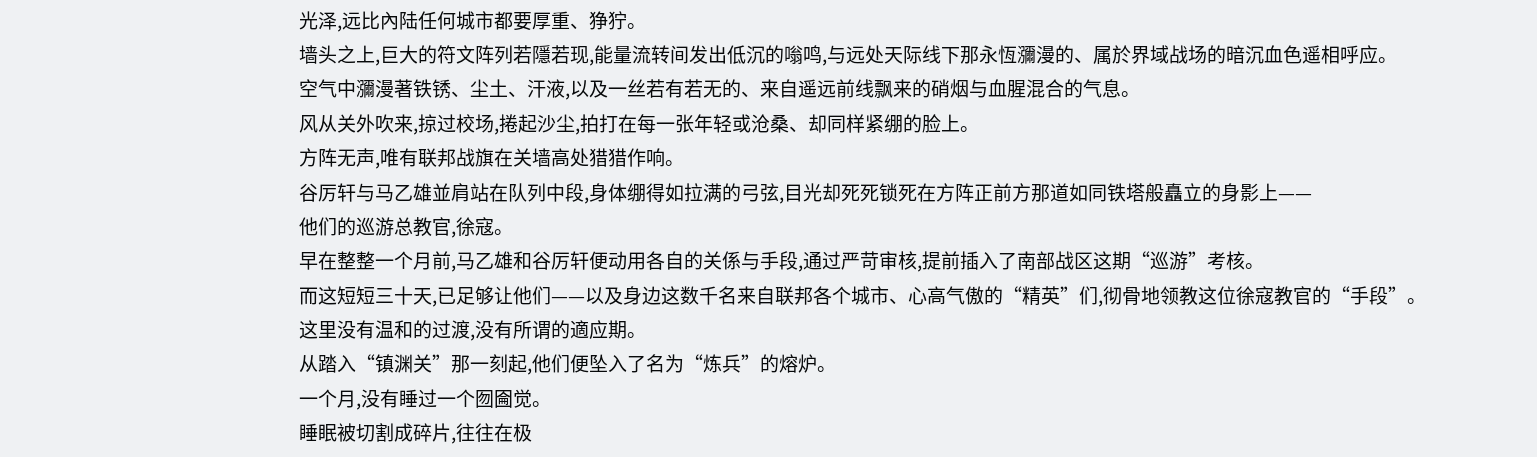光泽,远比內陆任何城市都要厚重、狰狞。
墙头之上,巨大的符文阵列若隱若现,能量流转间发出低沉的嗡鸣,与远处天际线下那永恆瀰漫的、属於界域战场的暗沉血色遥相呼应。
空气中瀰漫著铁锈、尘土、汗液,以及一丝若有若无的、来自遥远前线飘来的硝烟与血腥混合的气息。
风从关外吹来,掠过校场,捲起沙尘,拍打在每一张年轻或沧桑、却同样紧绷的脸上。
方阵无声,唯有联邦战旗在关墙高处猎猎作响。
谷厉轩与马乙雄並肩站在队列中段,身体绷得如拉满的弓弦,目光却死死锁死在方阵正前方那道如同铁塔般矗立的身影上——
他们的巡游总教官,徐寇。
早在整整一个月前,马乙雄和谷厉轩便动用各自的关係与手段,通过严苛审核,提前插入了南部战区这期“巡游”考核。
而这短短三十天,已足够让他们——以及身边这数千名来自联邦各个城市、心高气傲的“精英”们,彻骨地领教这位徐寇教官的“手段”。
这里没有温和的过渡,没有所谓的適应期。
从踏入“镇渊关”那一刻起,他们便坠入了名为“炼兵”的熔炉。
一个月,没有睡过一个囫圇觉。
睡眠被切割成碎片,往往在极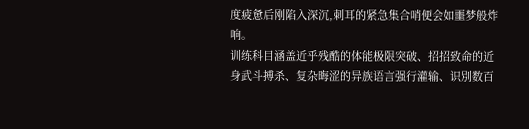度疲惫后刚陷入深沉,刺耳的紧急集合哨便会如噩梦般炸响。
训练科目涵盖近乎残酷的体能极限突破、招招致命的近身武斗搏杀、复杂晦涩的异族语言强行灌输、识別数百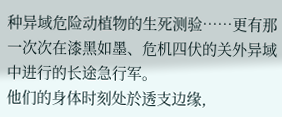种异域危险动植物的生死测验……更有那一次次在漆黑如墨、危机四伏的关外异域中进行的长途急行军。
他们的身体时刻处於透支边缘,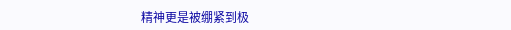精神更是被绷紧到极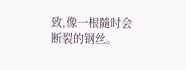致,像一根隨时会断裂的钢丝。